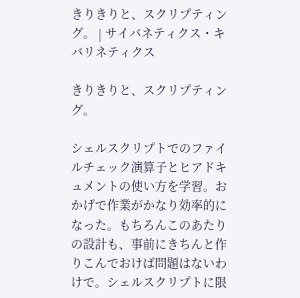きりきりと、スクリプティング。 | サイバネティクス・キバリネティクス

きりきりと、スクリプティング。

シェルスクリプトでのファイルチェック演算子とヒアドキュメントの使い方を学習。おかげで作業がかなり効率的になった。もちろんこのあたりの設計も、事前にきちんと作りこんでおけば問題はないわけで。シェルスクリプトに限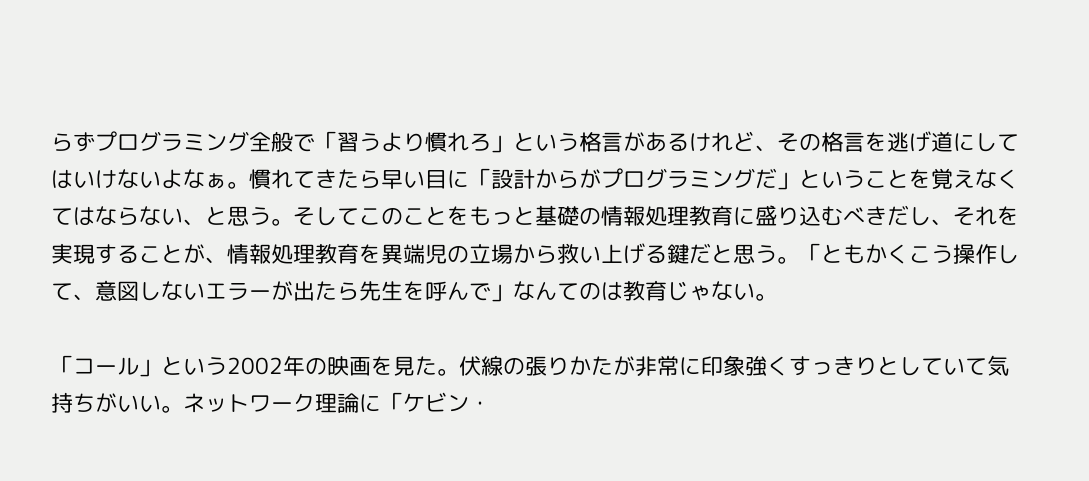らずプログラミング全般で「習うより慣れろ」という格言があるけれど、その格言を逃げ道にしてはいけないよなぁ。慣れてきたら早い目に「設計からがプログラミングだ」ということを覚えなくてはならない、と思う。そしてこのことをもっと基礎の情報処理教育に盛り込むべきだし、それを実現することが、情報処理教育を異端児の立場から救い上げる鍵だと思う。「ともかくこう操作して、意図しないエラーが出たら先生を呼んで」なんてのは教育じゃない。

「コール」という2002年の映画を見た。伏線の張りかたが非常に印象強くすっきりとしていて気持ちがいい。ネットワーク理論に「ケビン・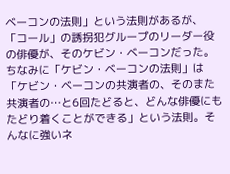ベーコンの法則」という法則があるが、「コール」の誘拐犯グループのリーダー役の俳優が、そのケビン・ベーコンだった。ちなみに「ケビン・ベーコンの法則」は「ケビン・ベーコンの共演者の、そのまた共演者の…と6回たどると、どんな俳優にもたどり着くことができる」という法則。そんなに強いネ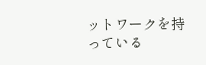ットワークを持っている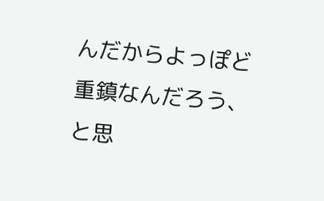んだからよっぽど重鎮なんだろう、と思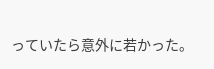っていたら意外に若かった。